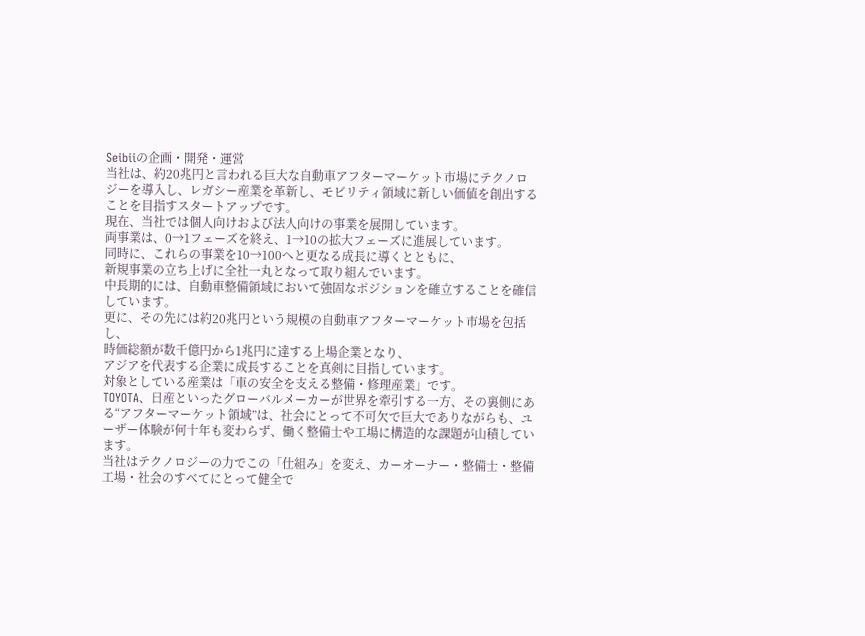Seibiiの企画・開発・運営
当社は、約20兆円と言われる巨大な自動車アフターマーケット市場にテクノロジーを導入し、レガシー産業を革新し、モビリティ領域に新しい価値を創出することを目指すスタートアップです。
現在、当社では個人向けおよび法人向けの事業を展開しています。
両事業は、0→1フェーズを終え、1→10の拡大フェーズに進展しています。
同時に、これらの事業を10→100へと更なる成長に導くとともに、
新規事業の立ち上げに全社一丸となって取り組んでいます。
中長期的には、自動車整備領域において強固なポジションを確立することを確信しています。
更に、その先には約20兆円という規模の自動車アフターマーケット市場を包括し、
時価総額が数千億円から1兆円に達する上場企業となり、
アジアを代表する企業に成長することを真剣に目指しています。
対象としている産業は「車の安全を支える整備・修理産業」です。
TOYOTA、日産といったグローバルメーカーが世界を牽引する一方、その裏側にある“アフターマーケット領域”は、社会にとって不可欠で巨大でありながらも、ユーザー体験が何十年も変わらず、働く整備士や工場に構造的な課題が山積しています。
当社はテクノロジーの力でこの「仕組み」を変え、カーオーナー・整備士・整備工場・社会のすべてにとって健全で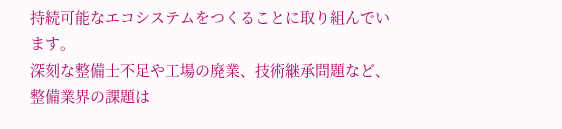持続可能なエコシステムをつくることに取り組んでいます。
深刻な整備士不足や工場の廃業、技術継承問題など、整備業界の課題は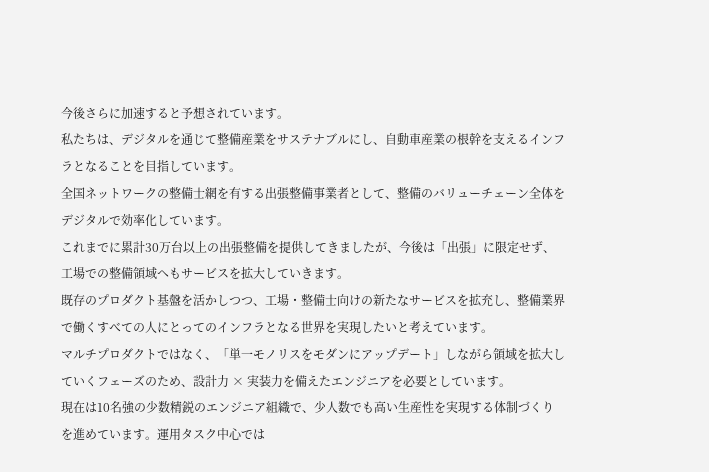今後さらに加速すると予想されています。
私たちは、デジタルを通じて整備産業をサステナブルにし、自動車産業の根幹を支えるインフラとなることを目指しています。
全国ネットワークの整備士網を有する出張整備事業者として、整備のバリューチェーン全体をデジタルで効率化しています。
これまでに累計30万台以上の出張整備を提供してきましたが、今後は「出張」に限定せず、工場での整備領域へもサービスを拡大していきます。
既存のプロダクト基盤を活かしつつ、工場・整備士向けの新たなサービスを拡充し、整備業界で働くすべての人にとってのインフラとなる世界を実現したいと考えています。
マルチプロダクトではなく、「単一モノリスをモダンにアップデート」しながら領域を拡大していくフェーズのため、設計力 × 実装力を備えたエンジニアを必要としています。
現在は10名強の少数精鋭のエンジニア組織で、少人数でも高い生産性を実現する体制づくりを進めています。運用タスク中心では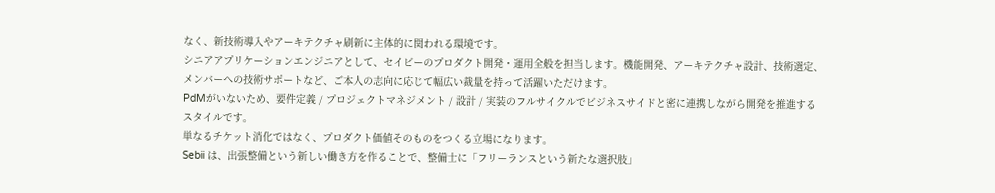なく、新技術導入やアーキテクチャ刷新に主体的に関われる環境です。
シニアアプリケーションエンジニアとして、セイビーのプロダクト開発・運用全般を担当します。機能開発、アーキテクチャ設計、技術選定、メンバーへの技術サポートなど、ご本人の志向に応じて幅広い裁量を持って活躍いただけます。
PdMがいないため、要件定義 / プロジェクトマネジメント / 設計 / 実装のフルサイクルでビジネスサイドと密に連携しながら開発を推進するスタイルです。
単なるチケット消化ではなく、プロダクト価値そのものをつくる立場になります。
Sebii は、出張整備という新しい働き方を作ることで、整備士に「フリーランスという新たな選択肢」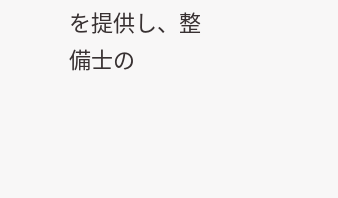を提供し、整備士の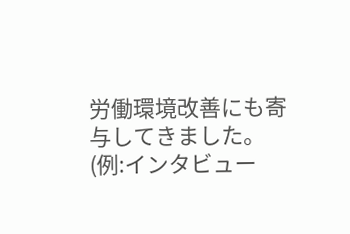労働環境改善にも寄与してきました。
(例:インタビュー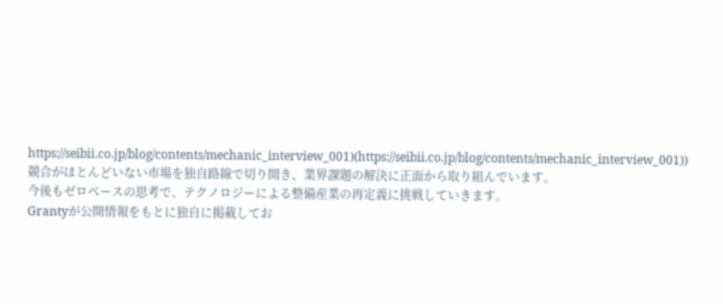https://seibii.co.jp/blog/contents/mechanic_interview_001)(https://seibii.co.jp/blog/contents/mechanic_interview_001))
競合がほとんどいない市場を独自路線で切り開き、業界課題の解決に正面から取り組んでいます。
今後もゼロベースの思考で、テクノロジーによる整備産業の再定義に挑戦していきます。
Grantyが公開情報をもとに独自に掲載してお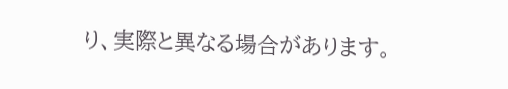り、実際と異なる場合があります。